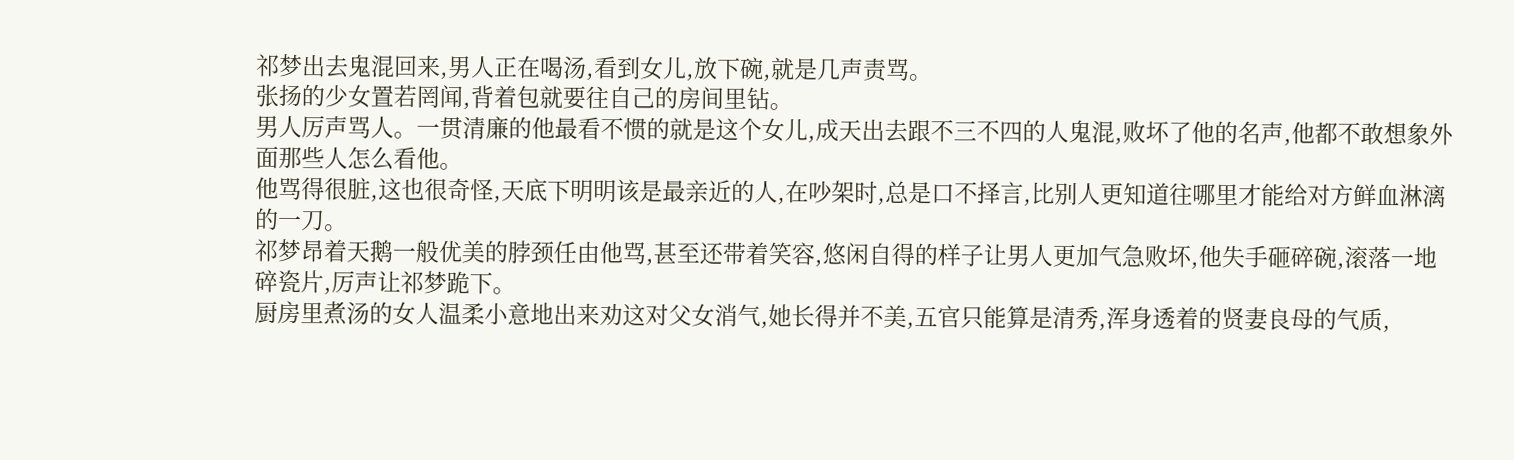祁梦出去鬼混回来,男人正在喝汤,看到女儿,放下碗,就是几声责骂。
张扬的少女置若罔闻,背着包就要往自己的房间里钻。
男人厉声骂人。一贯清廉的他最看不惯的就是这个女儿,成天出去跟不三不四的人鬼混,败坏了他的名声,他都不敢想象外面那些人怎么看他。
他骂得很脏,这也很奇怪,天底下明明该是最亲近的人,在吵架时,总是口不择言,比别人更知道往哪里才能给对方鲜血淋漓的一刀。
祁梦昂着天鹅一般优美的脖颈任由他骂,甚至还带着笑容,悠闲自得的样子让男人更加气急败坏,他失手砸碎碗,滚落一地碎瓷片,厉声让祁梦跪下。
厨房里煮汤的女人温柔小意地出来劝这对父女消气,她长得并不美,五官只能算是清秀,浑身透着的贤妻良母的气质,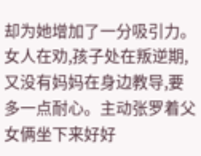却为她增加了一分吸引力。
女人在劝,孩子处在叛逆期,又没有妈妈在身边教导,要多一点耐心。主动张罗着父女俩坐下来好好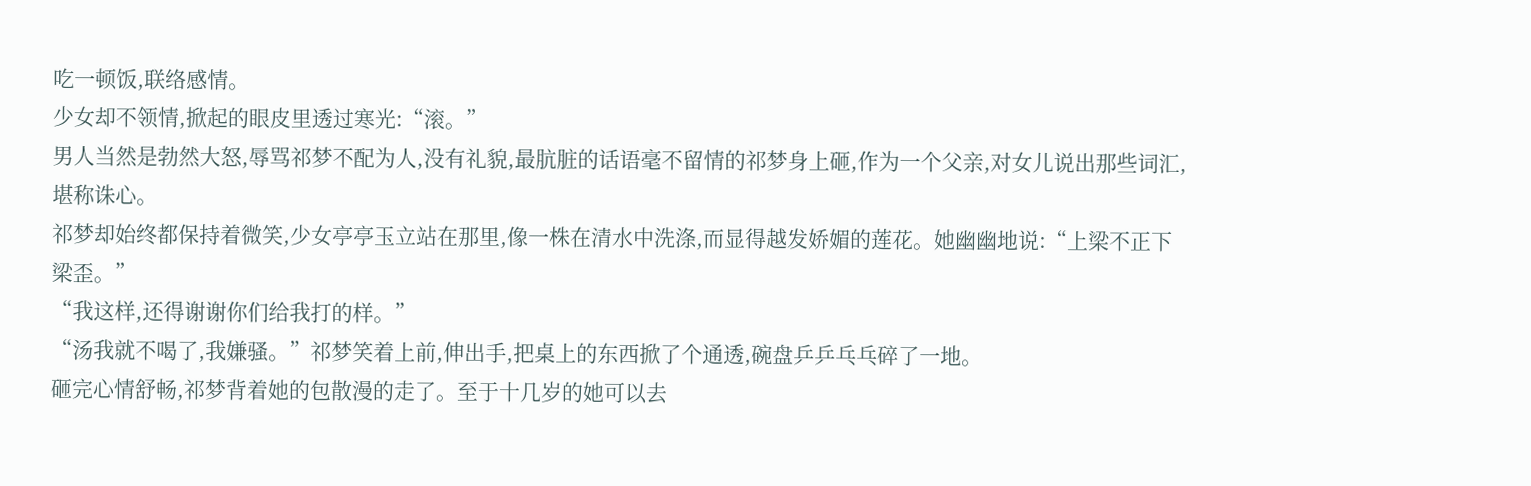吃一顿饭,联络感情。
少女却不领情,掀起的眼皮里透过寒光:“滚。”
男人当然是勃然大怒,辱骂祁梦不配为人,没有礼貌,最肮脏的话语毫不留情的祁梦身上砸,作为一个父亲,对女儿说出那些词汇,堪称诛心。
祁梦却始终都保持着微笑,少女亭亭玉立站在那里,像一株在清水中洗涤,而显得越发娇媚的莲花。她幽幽地说:“上梁不正下梁歪。”
“我这样,还得谢谢你们给我打的样。”
“汤我就不喝了,我嫌骚。”祁梦笑着上前,伸出手,把桌上的东西掀了个通透,碗盘乒乒乓乓碎了一地。
砸完心情舒畅,祁梦背着她的包散漫的走了。至于十几岁的她可以去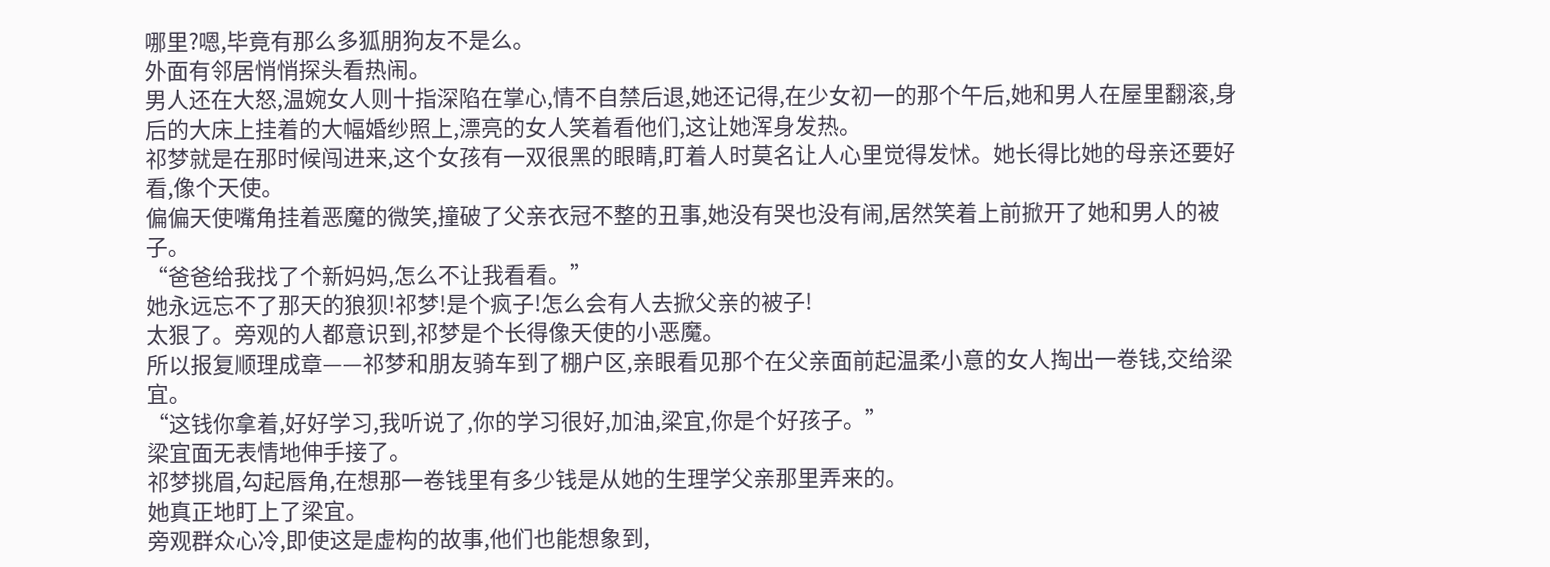哪里?嗯,毕竟有那么多狐朋狗友不是么。
外面有邻居悄悄探头看热闹。
男人还在大怒,温婉女人则十指深陷在掌心,情不自禁后退,她还记得,在少女初一的那个午后,她和男人在屋里翻滚,身后的大床上挂着的大幅婚纱照上,漂亮的女人笑着看他们,这让她浑身发热。
祁梦就是在那时候闯进来,这个女孩有一双很黑的眼睛,盯着人时莫名让人心里觉得发怵。她长得比她的母亲还要好看,像个天使。
偏偏天使嘴角挂着恶魔的微笑,撞破了父亲衣冠不整的丑事,她没有哭也没有闹,居然笑着上前掀开了她和男人的被子。
“爸爸给我找了个新妈妈,怎么不让我看看。”
她永远忘不了那天的狼狈!祁梦!是个疯子!怎么会有人去掀父亲的被子!
太狠了。旁观的人都意识到,祁梦是个长得像天使的小恶魔。
所以报复顺理成章——祁梦和朋友骑车到了棚户区,亲眼看见那个在父亲面前起温柔小意的女人掏出一卷钱,交给梁宜。
“这钱你拿着,好好学习,我听说了,你的学习很好,加油,梁宜,你是个好孩子。”
梁宜面无表情地伸手接了。
祁梦挑眉,勾起唇角,在想那一卷钱里有多少钱是从她的生理学父亲那里弄来的。
她真正地盯上了梁宜。
旁观群众心冷,即使这是虚构的故事,他们也能想象到,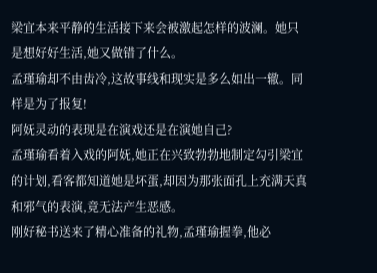梁宜本来平静的生活接下来会被激起怎样的波澜。她只是想好好生活,她又做错了什么。
孟瑾瑜却不由齿冷,这故事线和现实是多么如出一辙。同样是为了报复!
阿妩灵动的表现是在演戏还是在演她自己?
孟瑾瑜看着入戏的阿妩,她正在兴致勃勃地制定勾引梁宜的计划,看客都知道她是坏蛋,却因为那张面孔上充满天真和邪气的表演,竟无法产生恶感。
刚好秘书送来了精心准备的礼物,孟瑾瑜握拳,他必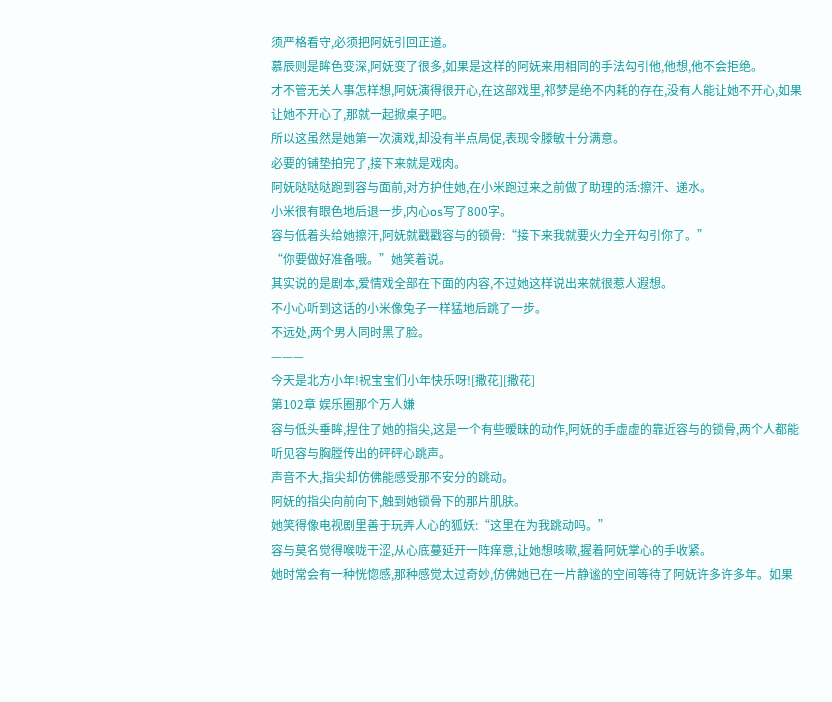须严格看守,必须把阿妩引回正道。
慕辰则是眸色变深,阿妩变了很多,如果是这样的阿妩来用相同的手法勾引他,他想,他不会拒绝。
才不管无关人事怎样想,阿妩演得很开心,在这部戏里,祁梦是绝不内耗的存在,没有人能让她不开心,如果让她不开心了,那就一起掀桌子吧。
所以这虽然是她第一次演戏,却没有半点局促,表现令滕敏十分满意。
必要的铺垫拍完了,接下来就是戏肉。
阿妩哒哒哒跑到容与面前,对方护住她,在小米跑过来之前做了助理的活:擦汗、递水。
小米很有眼色地后退一步,内心os写了800字。
容与低着头给她擦汗,阿妩就戳戳容与的锁骨:“接下来我就要火力全开勾引你了。”
“你要做好准备哦。”她笑着说。
其实说的是剧本,爱情戏全部在下面的内容,不过她这样说出来就很惹人遐想。
不小心听到这话的小米像兔子一样猛地后跳了一步。
不远处,两个男人同时黑了脸。
———
今天是北方小年!祝宝宝们小年快乐呀![撒花][撒花]
第102章 娱乐圈那个万人嫌
容与低头垂眸,捏住了她的指尖,这是一个有些暧昧的动作,阿妩的手虚虚的靠近容与的锁骨,两个人都能听见容与胸膛传出的砰砰心跳声。
声音不大,指尖却仿佛能感受那不安分的跳动。
阿妩的指尖向前向下,触到她锁骨下的那片肌肤。
她笑得像电视剧里善于玩弄人心的狐妖:“这里在为我跳动吗。”
容与莫名觉得喉咙干涩,从心底蔓延开一阵痒意,让她想咳嗽,握着阿妩掌心的手收紧。
她时常会有一种恍惚感,那种感觉太过奇妙,仿佛她已在一片静谧的空间等待了阿妩许多许多年。如果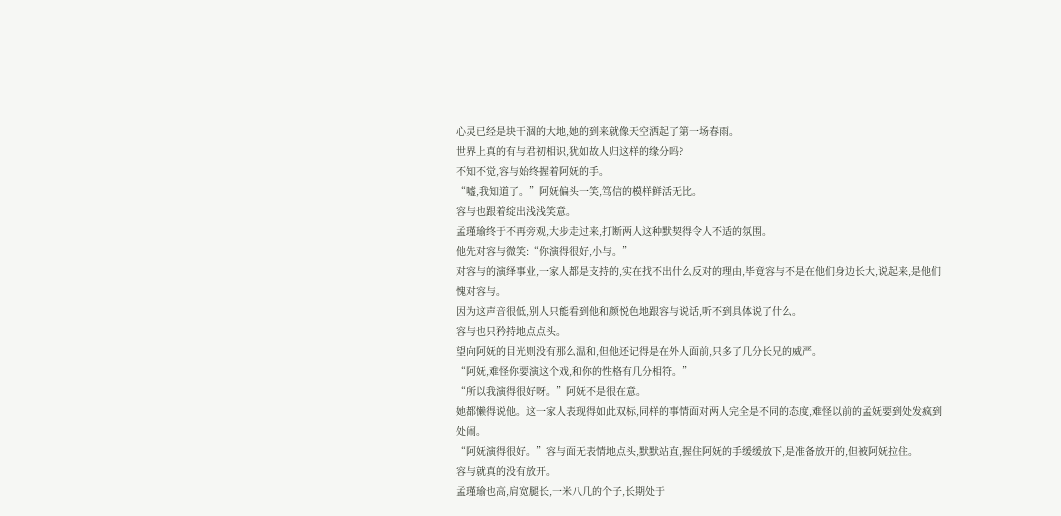心灵已经是块干涸的大地,她的到来就像天空洒起了第一场春雨。
世界上真的有与君初相识,犹如故人归这样的缘分吗?
不知不觉,容与始终握着阿妩的手。
“嘘,我知道了。”阿妩偏头一笑,笃信的模样鲜活无比。
容与也跟着绽出浅浅笑意。
孟瑾瑜终于不再旁观,大步走过来,打断两人这种默契得令人不适的氛围。
他先对容与微笑:“你演得很好,小与。”
对容与的演绎事业,一家人都是支持的,实在找不出什么反对的理由,毕竟容与不是在他们身边长大,说起来,是他们愧对容与。
因为这声音很低,别人只能看到他和颜悦色地跟容与说话,听不到具体说了什么。
容与也只矜持地点点头。
望向阿妩的目光则没有那么温和,但他还记得是在外人面前,只多了几分长兄的威严。
“阿妩,难怪你要演这个戏,和你的性格有几分相符。”
“所以我演得很好呀。”阿妩不是很在意。
她都懒得说他。这一家人表现得如此双标,同样的事情面对两人完全是不同的态度,难怪以前的孟妩要到处发疯到处闹。
“阿妩演得很好。”容与面无表情地点头,默默站直,握住阿妩的手缓缓放下,是准备放开的,但被阿妩拉住。
容与就真的没有放开。
孟瑾瑜也高,肩宽腿长,一米八几的个子,长期处于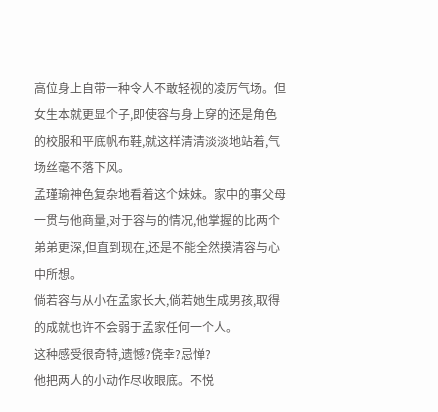高位身上自带一种令人不敢轻视的凌厉气场。但女生本就更显个子,即使容与身上穿的还是角色的校服和平底帆布鞋,就这样清清淡淡地站着,气场丝毫不落下风。
孟瑾瑜神色复杂地看着这个妹妹。家中的事父母一贯与他商量,对于容与的情况,他掌握的比两个弟弟更深,但直到现在,还是不能全然摸清容与心中所想。
倘若容与从小在孟家长大,倘若她生成男孩,取得的成就也许不会弱于孟家任何一个人。
这种感受很奇特,遗憾?侥幸?忌惮?
他把两人的小动作尽收眼底。不悦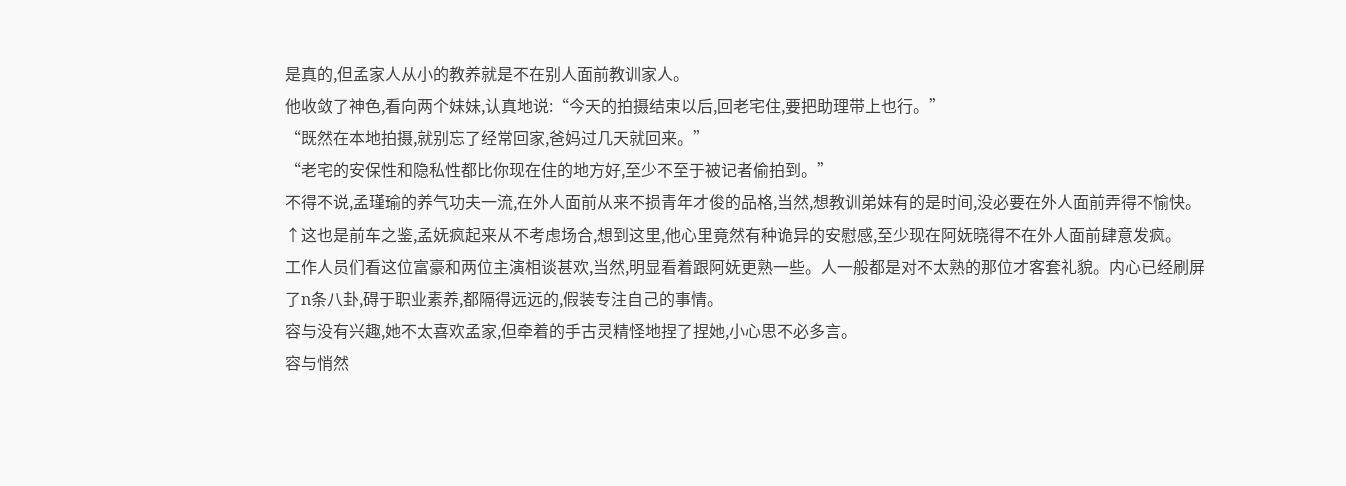是真的,但孟家人从小的教养就是不在别人面前教训家人。
他收敛了神色,看向两个妹妹,认真地说:“今天的拍摄结束以后,回老宅住,要把助理带上也行。”
“既然在本地拍摄,就别忘了经常回家,爸妈过几天就回来。”
“老宅的安保性和隐私性都比你现在住的地方好,至少不至于被记者偷拍到。”
不得不说,孟瑾瑜的养气功夫一流,在外人面前从来不损青年才俊的品格,当然,想教训弟妹有的是时间,没必要在外人面前弄得不愉快。
↑这也是前车之鉴,孟妩疯起来从不考虑场合,想到这里,他心里竟然有种诡异的安慰感,至少现在阿妩晓得不在外人面前肆意发疯。
工作人员们看这位富豪和两位主演相谈甚欢,当然,明显看着跟阿妩更熟一些。人一般都是对不太熟的那位才客套礼貌。内心已经刷屏了n条八卦,碍于职业素养,都隔得远远的,假装专注自己的事情。
容与没有兴趣,她不太喜欢孟家,但牵着的手古灵精怪地捏了捏她,小心思不必多言。
容与悄然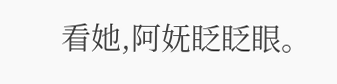看她,阿妩眨眨眼。